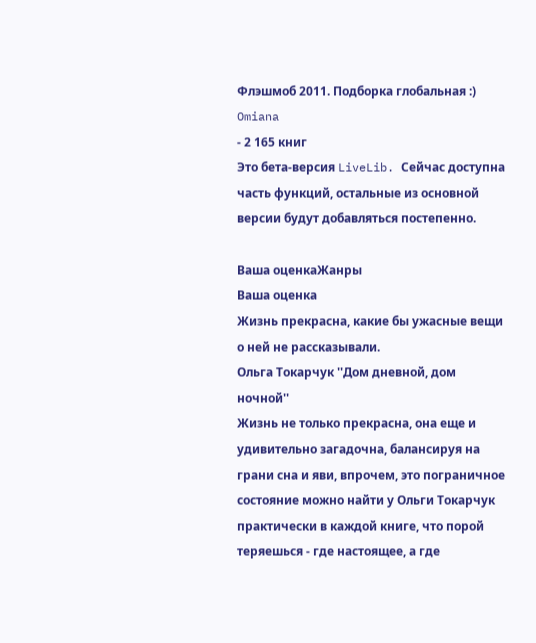Флэшмоб 2011. Подборка глобальная :)
Omiana
- 2 165 книг
Это бета-версия LiveLib. Сейчас доступна часть функций, остальные из основной версии будут добавляться постепенно.

Ваша оценкаЖанры
Ваша оценка
Жизнь прекрасна, какие бы ужасные вещи о ней не рассказывали.
Ольга Токарчук ''Дом дневной, дом ночной''
Жизнь не только прекрасна, она еще и удивительно загадочна, балансируя на грани сна и яви, впрочем, это пограничное состояние можно найти у Ольги Токарчук практически в каждой книге, что порой теряешься - где настоящее, а где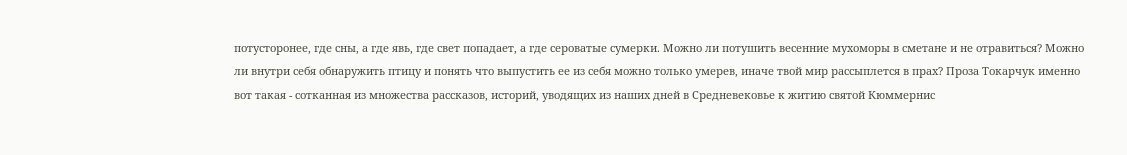потусторонее, где сны, а где явь, где свет попадает, а где сероватые сумерки. Можно ли потушить весенние мухоморы в сметане и не отравиться? Можно ли внутри себя обнаружить птицу и понять что выпустить ее из себя можно только умерев, иначе твой мир рассыплется в прах? Проза Токарчук именно вот такая - сотканная из множества рассказов, историй, уводящих из наших дней в Средневековье к житию святой Кюммернис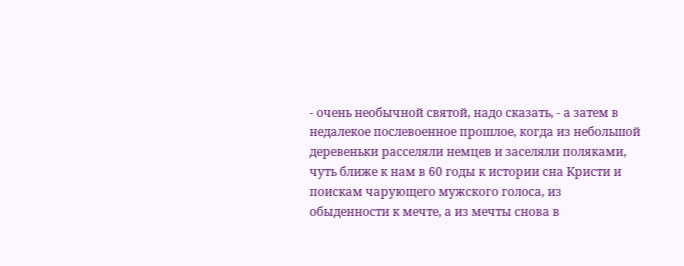- очень необычной святой, надо сказать, - а затем в недалекое послевоенное прошлое, когда из небольшой деревеньки расселяли немцев и заселяли поляками, чуть ближе к нам в 60 годы к истории сна Кристи и поискам чарующего мужского голоса, из обыденности к мечте, а из мечты снова в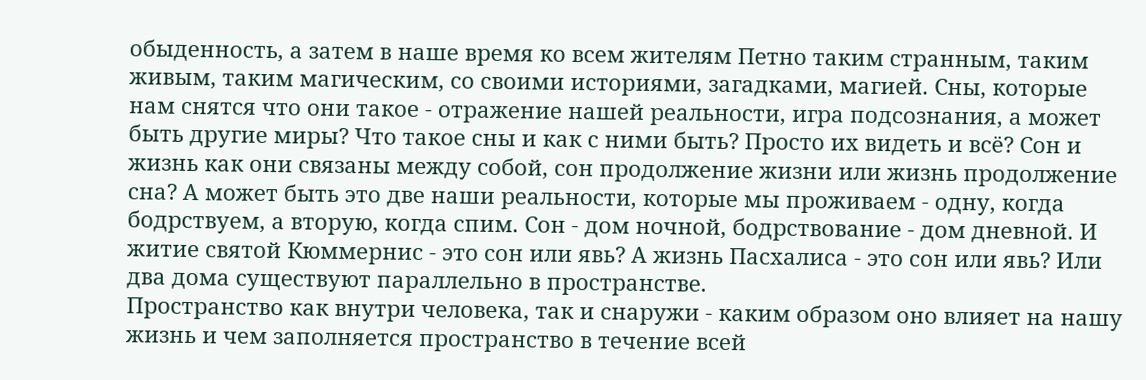обыденность, а затем в наше время ко всем жителям Петно таким странным, таким живым, таким магическим, со своими историями, загадками, магией. Сны, которые нам снятся что они такое - отражение нашей реальности, игра подсознания, а может быть другие миры? Что такое сны и как с ними быть? Просто их видеть и всё? Сон и жизнь как они связаны между собой, сон продолжение жизни или жизнь продолжение сна? А может быть это две наши реальности, которые мы проживаем - одну, когда бодрствуем, а вторую, когда спим. Сон - дом ночной, бодрствование - дом дневной. И житие святой Кюммернис - это сон или явь? А жизнь Пасхалиса - это сон или явь? Или два дома существуют параллельно в пространстве.
Пространство как внутри человека, так и снаружи - каким образом оно влияет на нашу жизнь и чем заполняется пространство в течение всей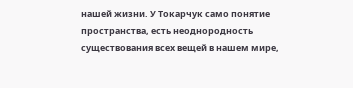нашей жизни. У Токарчук само понятие пространства, есть неоднородность существования всех вещей в нашем мире,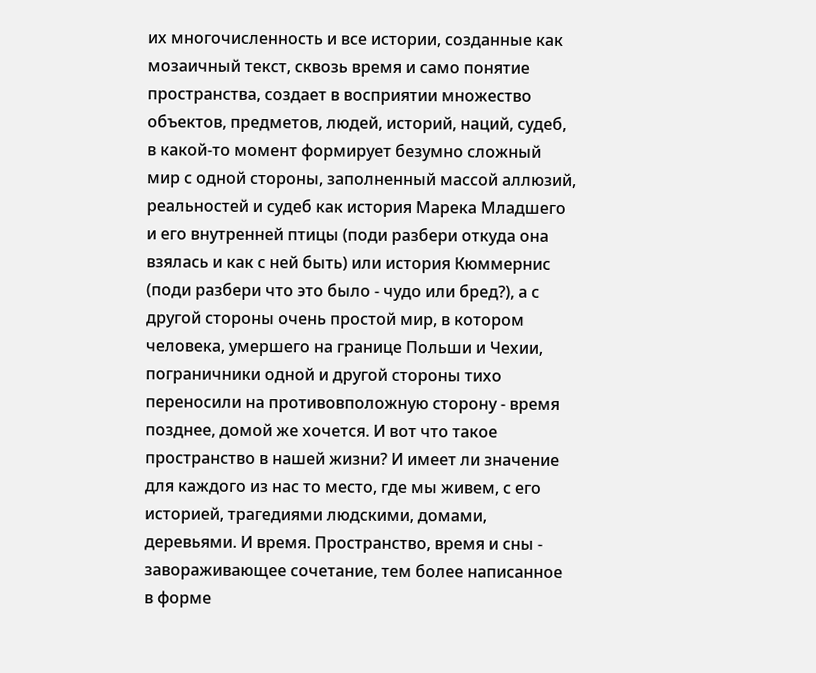их многочисленность и все истории, созданные как мозаичный текст, сквозь время и само понятие пространства, создает в восприятии множество объектов, предметов, людей, историй, наций, судеб, в какой-то момент формирует безумно сложный мир с одной стороны, заполненный массой аллюзий, реальностей и судеб как история Марека Младшего и его внутренней птицы (поди разбери откуда она взялась и как с ней быть) или история Кюммернис (поди разбери что это было - чудо или бред?), а с другой стороны очень простой мир, в котором человека, умершего на границе Польши и Чехии, пограничники одной и другой стороны тихо переносили на противовположную сторону - время позднее, домой же хочется. И вот что такое пространство в нашей жизни? И имеет ли значение для каждого из нас то место, где мы живем, с его историей, трагедиями людскими, домами, деревьями. И время. Пространство, время и сны - завораживающее сочетание, тем более написанное в форме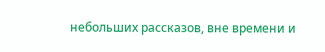небольших рассказов, вне времени и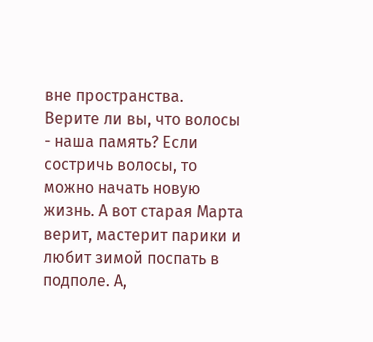вне пространства.
Верите ли вы, что волосы - наша память? Если состричь волосы, то можно начать новую жизнь. А вот старая Марта верит, мастерит парики и любит зимой поспать в подполе. А,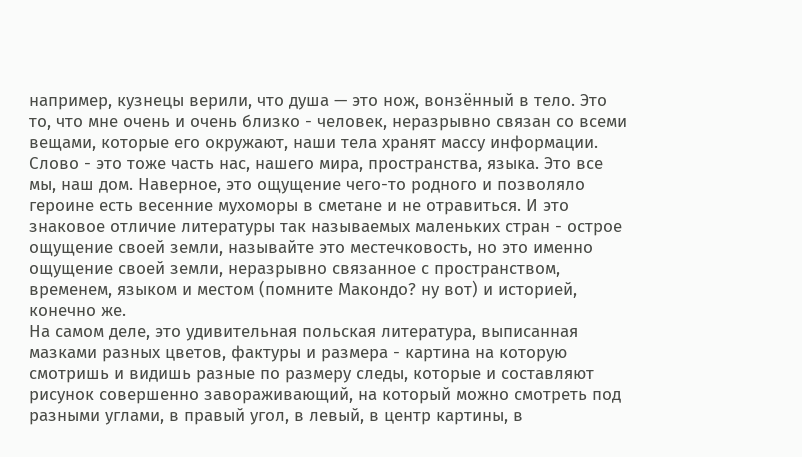например, кузнецы верили, что душа — это нож, вонзённый в тело. Это то, что мне очень и очень близко - человек, неразрывно связан со всеми вещами, которые его окружают, наши тела хранят массу информации. Слово - это тоже часть нас, нашего мира, пространства, языка. Это все мы, наш дом. Наверное, это ощущение чего-то родного и позволяло героине есть весенние мухоморы в сметане и не отравиться. И это знаковое отличие литературы так называемых маленьких стран - острое ощущение своей земли, называйте это местечковость, но это именно ощущение своей земли, неразрывно связанное с пространством, временем, языком и местом (помните Макондо? ну вот) и историей, конечно же.
На самом деле, это удивительная польская литература, выписанная мазками разных цветов, фактуры и размера - картина на которую смотришь и видишь разные по размеру следы, которые и составляют рисунок совершенно завораживающий, на который можно смотреть под разными углами, в правый угол, в левый, в центр картины, в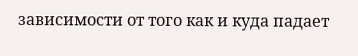зависимости от того как и куда падает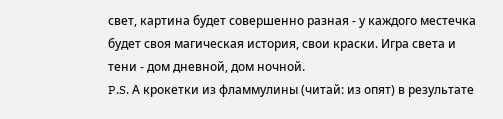свет, картина будет совершенно разная - у каждого местечка будет своя магическая история, свои краски. Игра света и тени - дом дневной, дом ночной.
P.S. А крокетки из фламмулины (читай: из опят) в результате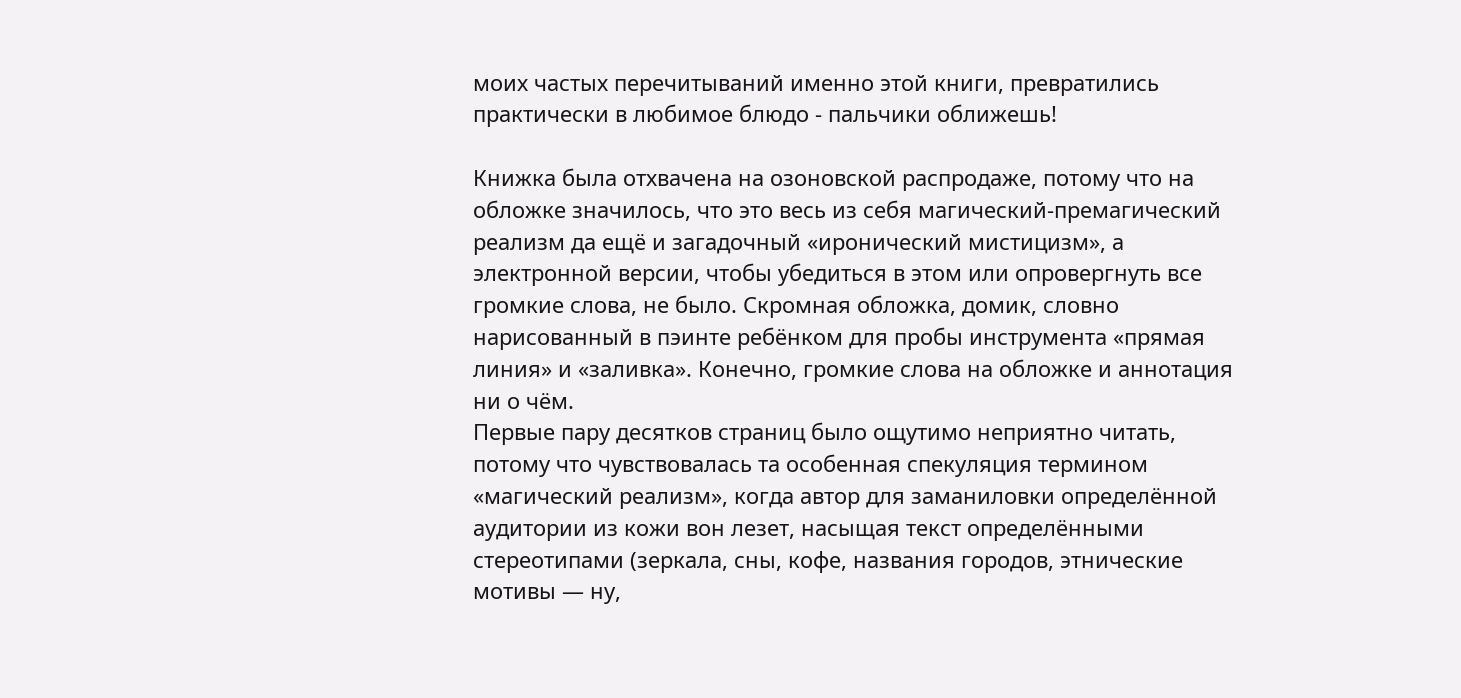моих частых перечитываний именно этой книги, превратились практически в любимое блюдо - пальчики оближешь!

Книжка была отхвачена на озоновской распродаже, потому что на обложке значилось, что это весь из себя магический-премагический реализм да ещё и загадочный «иронический мистицизм», а электронной версии, чтобы убедиться в этом или опровергнуть все громкие слова, не было. Скромная обложка, домик, словно нарисованный в пэинте ребёнком для пробы инструмента «прямая линия» и «заливка». Конечно, громкие слова на обложке и аннотация ни о чём.
Первые пару десятков страниц было ощутимо неприятно читать, потому что чувствовалась та особенная спекуляция термином «магический реализм», когда автор для заманиловки определённой аудитории из кожи вон лезет, насыщая текст определёнными стереотипами (зеркала, сны, кофе, названия городов, этнические мотивы — ну,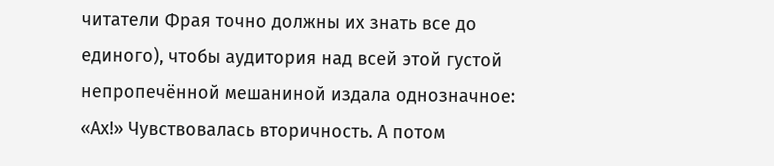читатели Фрая точно должны их знать все до единого), чтобы аудитория над всей этой густой непропечённой мешаниной издала однозначное: «Ах!» Чувствовалась вторичность. А потом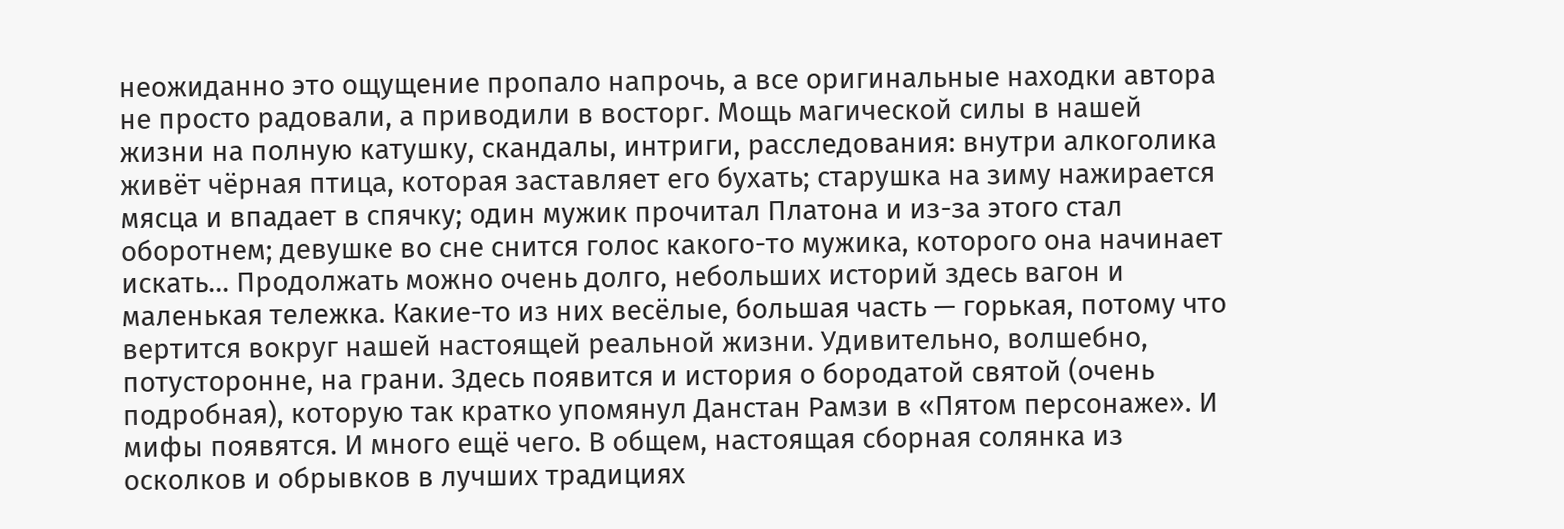неожиданно это ощущение пропало напрочь, а все оригинальные находки автора не просто радовали, а приводили в восторг. Мощь магической силы в нашей жизни на полную катушку, скандалы, интриги, расследования: внутри алкоголика живёт чёрная птица, которая заставляет его бухать; старушка на зиму нажирается мясца и впадает в спячку; один мужик прочитал Платона и из-за этого стал оборотнем; девушке во сне снится голос какого-то мужика, которого она начинает искать... Продолжать можно очень долго, небольших историй здесь вагон и маленькая тележка. Какие-то из них весёлые, большая часть — горькая, потому что вертится вокруг нашей настоящей реальной жизни. Удивительно, волшебно, потусторонне, на грани. Здесь появится и история о бородатой святой (очень подробная), которую так кратко упомянул Данстан Рамзи в «Пятом персонаже». И мифы появятся. И много ещё чего. В общем, настоящая сборная солянка из осколков и обрывков в лучших традициях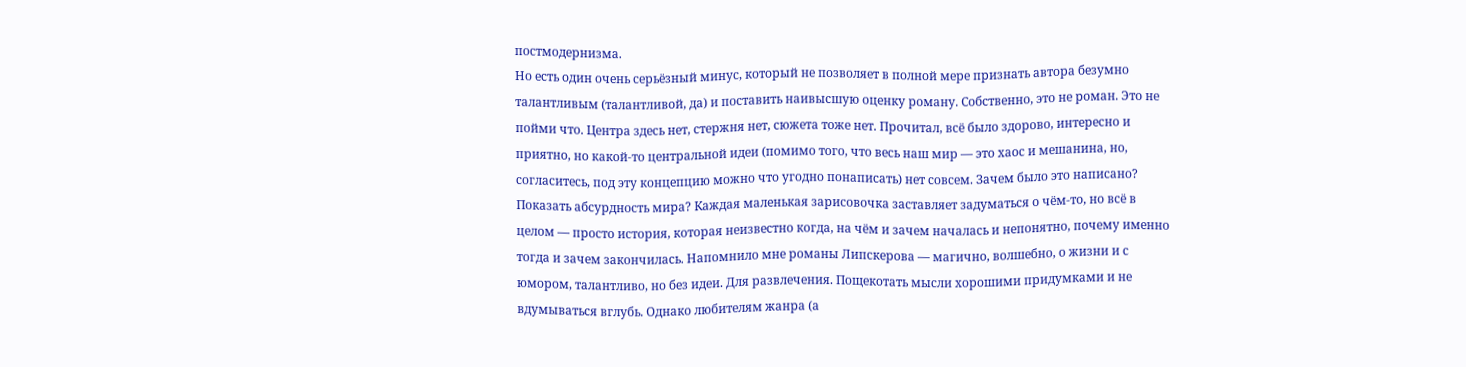постмодернизма.
Но есть один очень серьёзный минус, который не позволяет в полной мере признать автора безумно талантливым (талантливой, да) и поставить наивысшую оценку роману. Собственно, это не роман. Это не пойми что. Центра здесь нет, стержня нет, сюжета тоже нет. Прочитал, всё было здорово, интересно и приятно, но какой-то центральной идеи (помимо того, что весь наш мир — это хаос и мешанина, но, согласитесь, под эту концепцию можно что угодно понаписать) нет совсем. Зачем было это написано? Показать абсурдность мира? Каждая маленькая зарисовочка заставляет задуматься о чём-то, но всё в целом — просто история, которая неизвестно когда, на чём и зачем началась и непонятно, почему именно тогда и зачем закончилась. Напомнило мне романы Липскерова — магично, волшебно, о жизни и с юмором, талантливо, но без идеи. Для развлечения. Пощекотать мысли хорошими придумками и не вдумываться вглубь. Однако любителям жанра (а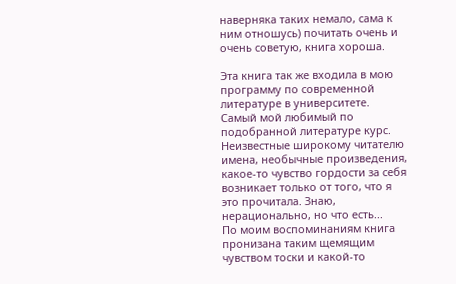наверняка таких немало, сама к ним отношусь) почитать очень и очень советую, книга хороша.

Эта книга так же входила в мою программу по современной литературе в университете. Самый мой любимый по подобранной литературе курс. Неизвестные широкому читателю имена, необычные произведения, какое-то чувство гордости за себя возникает только от того, что я это прочитала. Знаю, нерационально, но что есть...
По моим воспоминаниям книга пронизана таким щемящим чувством тоски и какой-то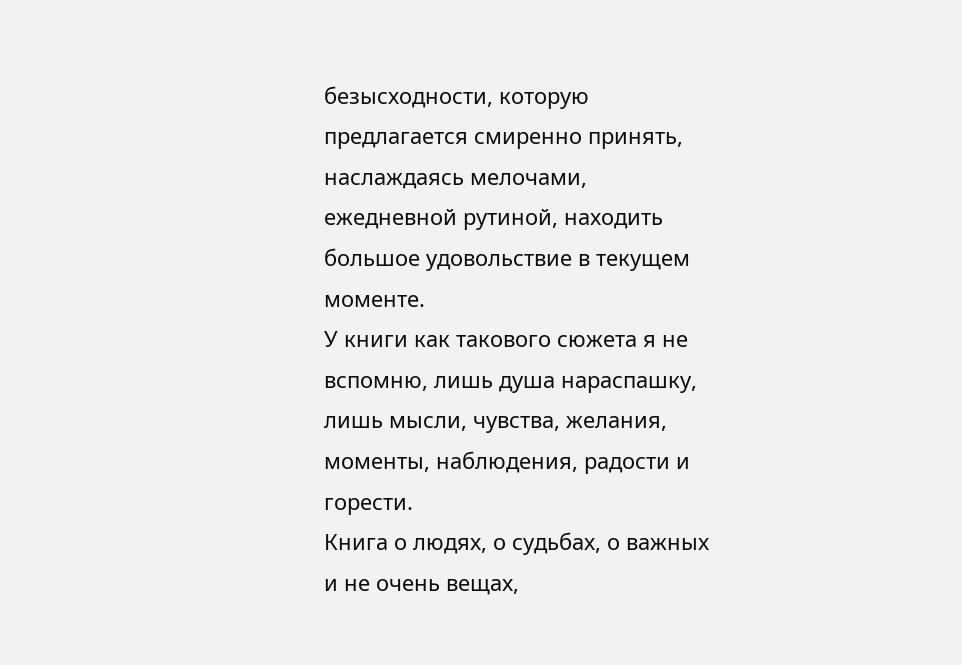безысходности, которую предлагается смиренно принять, наслаждаясь мелочами, ежедневной рутиной, находить большое удовольствие в текущем моменте.
У книги как такового сюжета я не вспомню, лишь душа нараспашку, лишь мысли, чувства, желания, моменты, наблюдения, радости и горести.
Книга о людях, о судьбах, о важных и не очень вещах,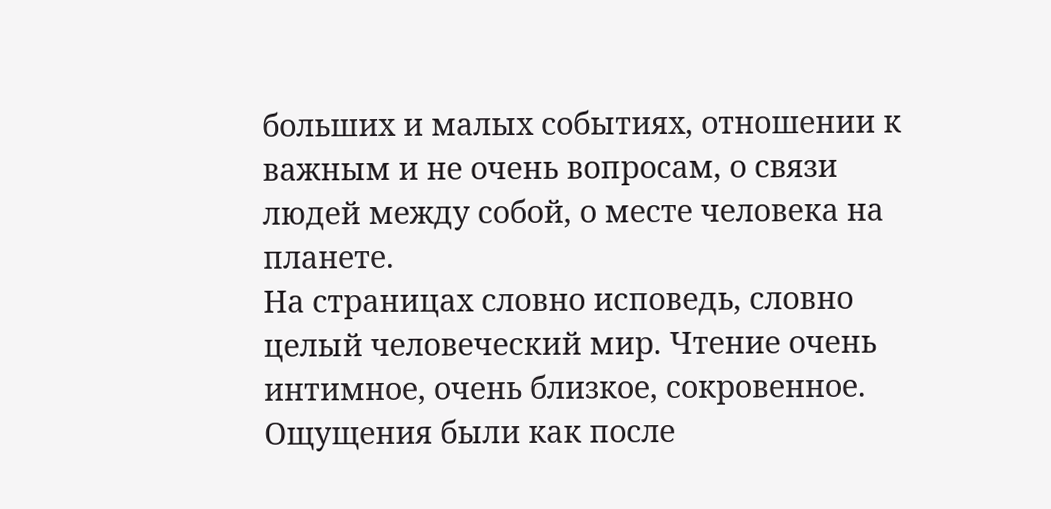больших и малых событиях, отношении к важным и не очень вопросам, о связи людей между собой, о месте человека на планете.
На страницах словно исповедь, словно целый человеческий мир. Чтение очень интимное, очень близкое, сокровенное.
Ощущения были как после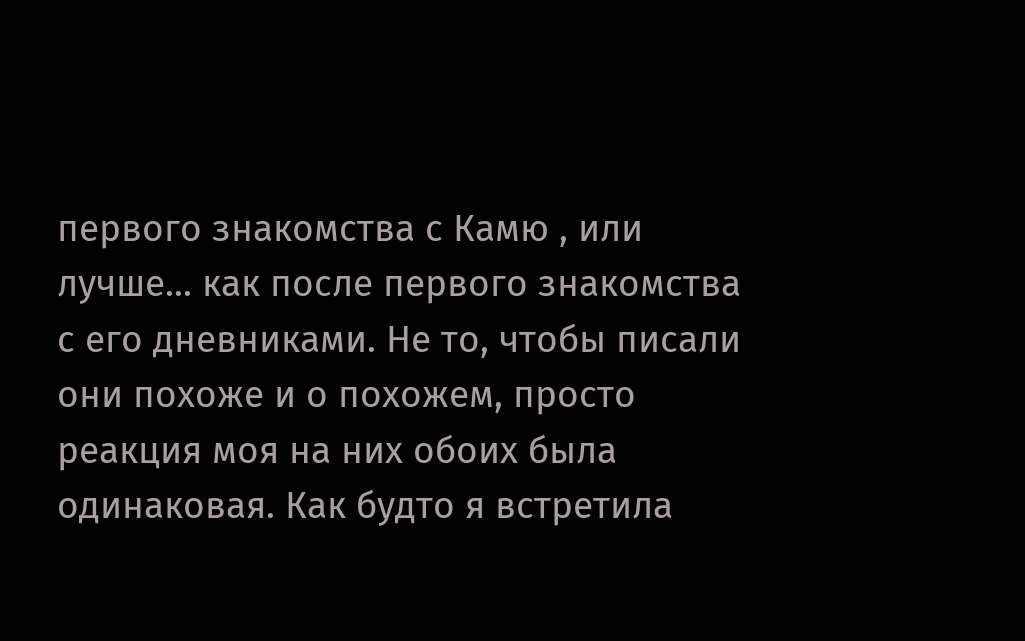первого знакомства с Камю , или лучше... как после первого знакомства с его дневниками. Не то, чтобы писали они похоже и о похожем, просто реакция моя на них обоих была одинаковая. Как будто я встретила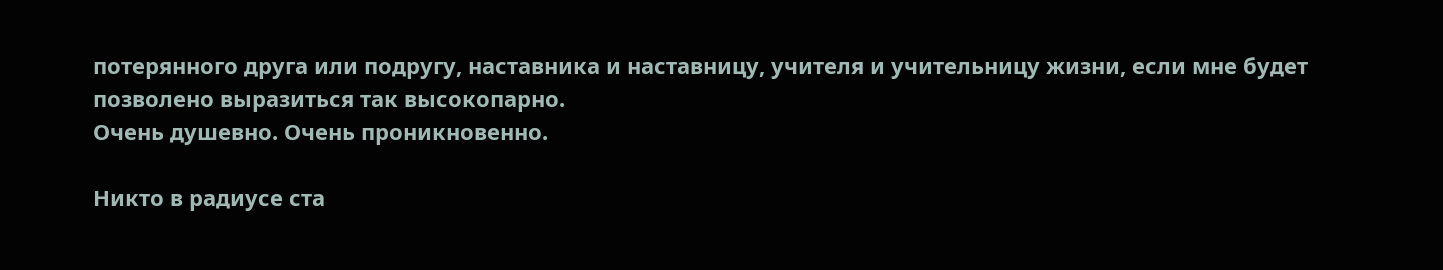потерянного друга или подругу, наставника и наставницу, учителя и учительницу жизни, если мне будет позволено выразиться так высокопарно.
Очень душевно. Очень проникновенно.

Никто в радиусе ста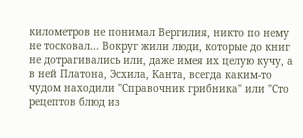километров не понимал Вергилия, никто по нему не тосковал... Вокруг жили люди, которые до книг не дотрагивались или, даже имея их целую кучу, а в ней Платона, Эсхила, Канта, всегда каким-то чудом находили "Справочник грибника" или "Сто рецептов блюд из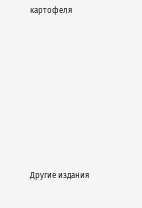картофеля










Другие издания